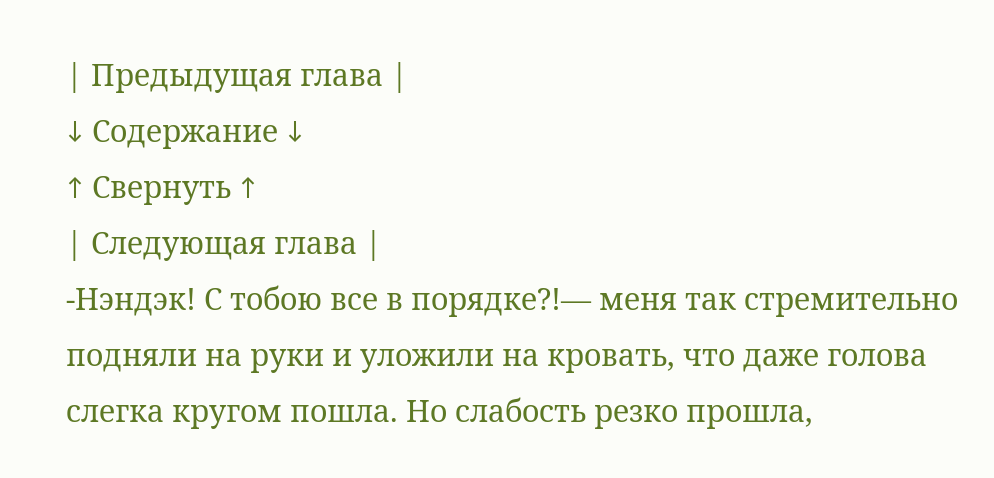| Предыдущая глава |
↓ Содержание ↓
↑ Свернуть ↑
| Следующая глава |
-Нэндэк! С тобою все в порядке?!— меня так стремительно подняли на руки и уложили на кровать, что даже голова слегка кругом пошла. Но слабость резко прошла,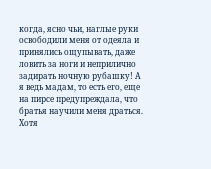когда, ясно чьи, наглые руки освободили меня от одеяла и принялись ощупывать, даже ловить за ноги и неприлично задирать ночную рубашку! А я ведь мадам, то есть его, еще на пирсе предупреждала, что братья научили меня драться. Хотя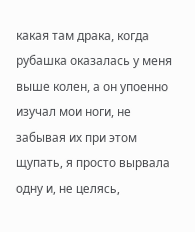какая там драка, когда рубашка оказалась у меня выше колен, а он упоенно изучал мои ноги, не забывая их при этом щупать, я просто вырвала одну и, не целясь,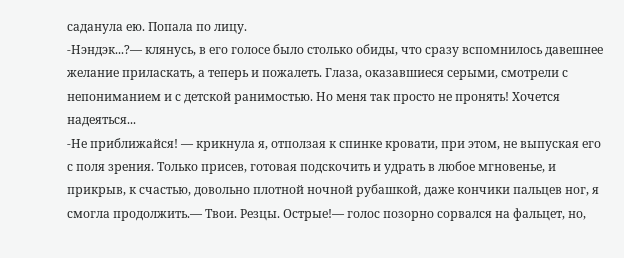саданула ею. Попала по лицу.
-Нэндэк...?— клянусь, в его голосе было столько обиды, что сразу вспомнилось давешнее желание приласкать, а теперь и пожалеть. Глаза, оказавшиеся серыми, смотрели с непониманием и с детской ранимостью. Но меня так просто не пронять! Хочется надеяться...
-Не приближайся! — крикнула я, отползая к спинке кровати, при этом, не выпуская его с поля зрения. Только присев, готовая подскочить и удрать в любое мгновенье, и прикрыв, к счастью, довольно плотной ночной рубашкой, даже кончики пальцев ног, я смогла продолжить.— Твои. Резцы. Острые!— голос позорно сорвался на фальцет, но,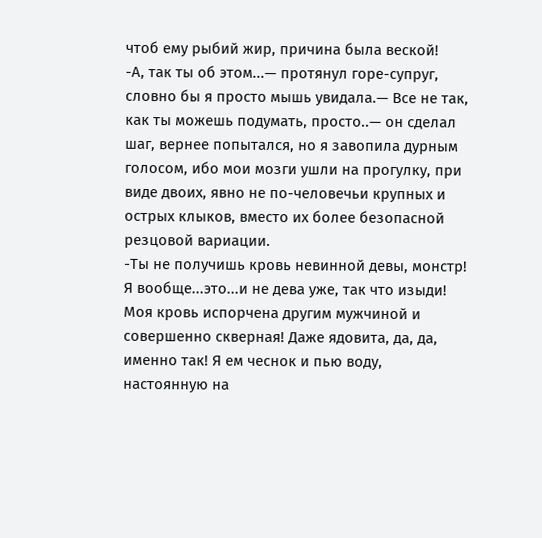чтоб ему рыбий жир, причина была веской!
-А, так ты об этом...— протянул горе-супруг, словно бы я просто мышь увидала.— Все не так, как ты можешь подумать, просто..— он сделал шаг, вернее попытался, но я завопила дурным голосом, ибо мои мозги ушли на прогулку, при виде двоих, явно не по-человечьи крупных и острых клыков, вместо их более безопасной резцовой вариации.
-Ты не получишь кровь невинной девы, монстр! Я вообще...это...и не дева уже, так что изыди! Моя кровь испорчена другим мужчиной и совершенно скверная! Даже ядовита, да, да, именно так! Я ем чеснок и пью воду, настоянную на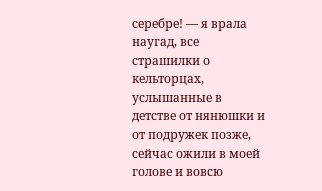серебре! — я врала наугад, все страшилки о кельторцах, услышанные в детстве от нянюшки и от подружек позже, сейчас ожили в моей голове и вовсю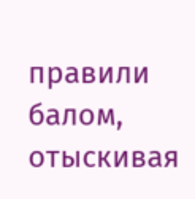правили балом, отыскивая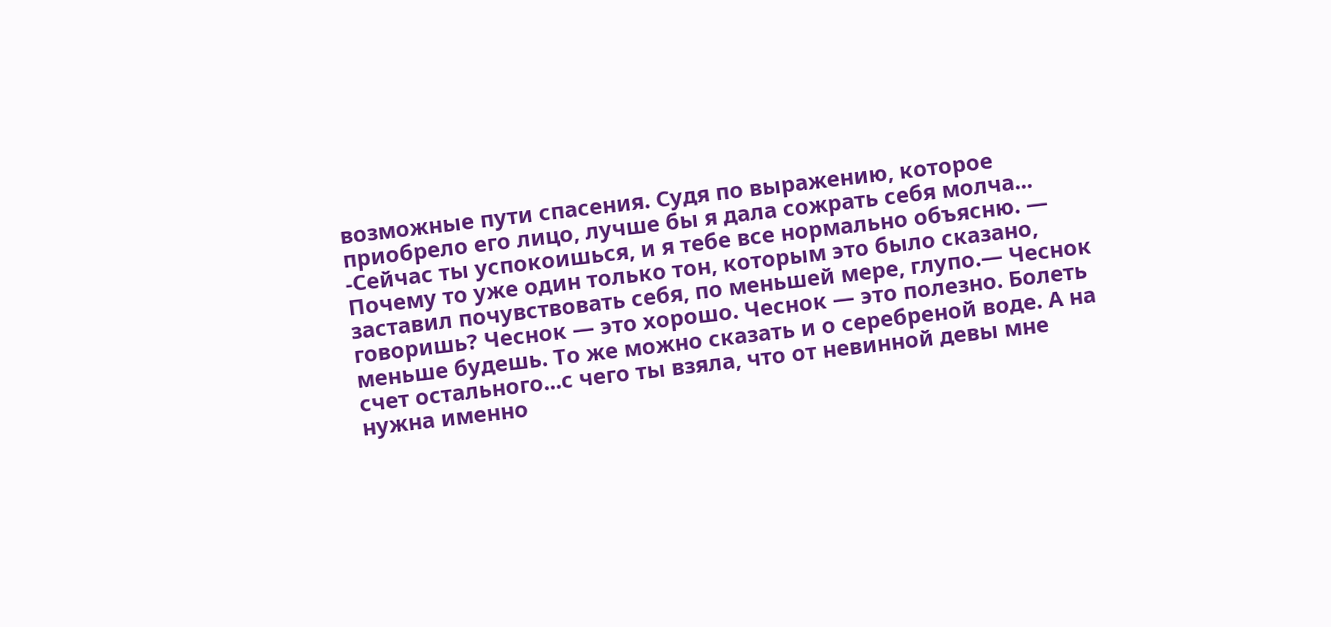возможные пути спасения. Судя по выражению, которое приобрело его лицо, лучше бы я дала сожрать себя молча...
-Сейчас ты успокоишься, и я тебе все нормально объясню. — Почему то уже один только тон, которым это было сказано, заставил почувствовать себя, по меньшей мере, глупо.— Чеснок говоришь? Чеснок — это хорошо. Чеснок — это полезно. Болеть меньше будешь. То же можно сказать и о серебреной воде. А на счет остального...с чего ты взяла, что от невинной девы мне нужна именно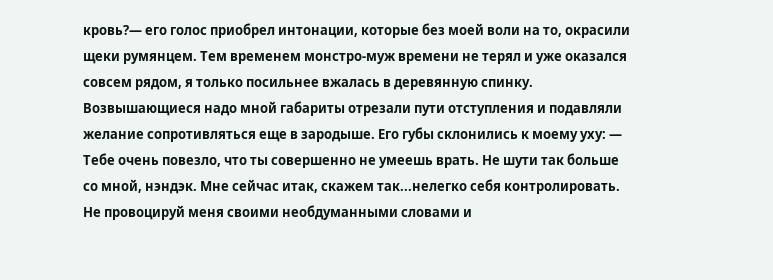кровь?— его голос приобрел интонации, которые без моей воли на то, окрасили щеки румянцем. Тем временем монстро-муж времени не терял и уже оказался совсем рядом, я только посильнее вжалась в деревянную спинку. Возвышающиеся надо мной габариты отрезали пути отступления и подавляли желание сопротивляться еще в зародыше. Его губы склонились к моему уху: — Тебе очень повезло, что ты совершенно не умеешь врать. Не шути так больше со мной, нэндэк. Мне сейчас итак, скажем так...нелегко себя контролировать. Не провоцируй меня своими необдуманными словами и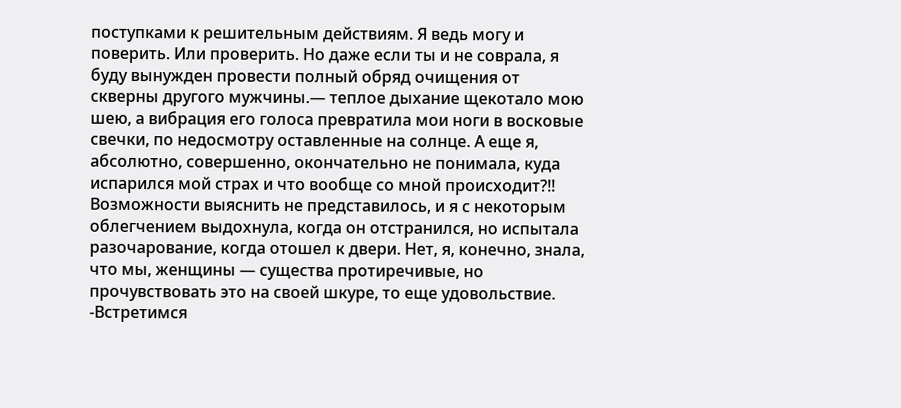поступками к решительным действиям. Я ведь могу и поверить. Или проверить. Но даже если ты и не соврала, я буду вынужден провести полный обряд очищения от скверны другого мужчины.— теплое дыхание щекотало мою шею, а вибрация его голоса превратила мои ноги в восковые свечки, по недосмотру оставленные на солнце. А еще я, абсолютно, совершенно, окончательно не понимала, куда испарился мой страх и что вообще со мной происходит?!!
Возможности выяснить не представилось, и я с некоторым облегчением выдохнула, когда он отстранился, но испытала разочарование, когда отошел к двери. Нет, я, конечно, знала, что мы, женщины — существа протиречивые, но прочувствовать это на своей шкуре, то еще удовольствие. -Встретимся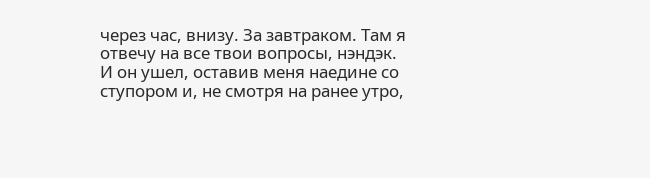через час, внизу. За завтраком. Там я отвечу на все твои вопросы, нэндэк.
И он ушел, оставив меня наедине со ступором и, не смотря на ранее утро,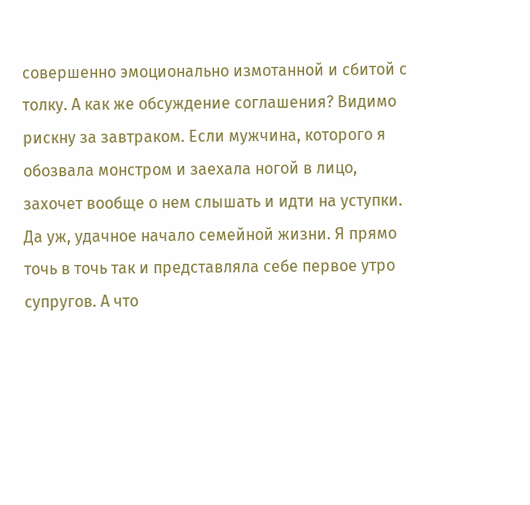совершенно эмоционально измотанной и сбитой с толку. А как же обсуждение соглашения? Видимо рискну за завтраком. Если мужчина, которого я обозвала монстром и заехала ногой в лицо, захочет вообще о нем слышать и идти на уступки. Да уж, удачное начало семейной жизни. Я прямо точь в точь так и представляла себе первое утро супругов. А что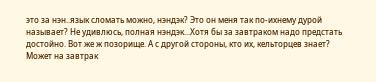это за нэн..язык сломать можно, нэндэк? Это он меня так по-ихнему дурой называет? Не удивлюсь, полная нэндэк...Хотя бы за завтраком надо предстать достойно. Вот же ж позорище. А с другой стороны, кто их, кельторцев знает? Может на завтрак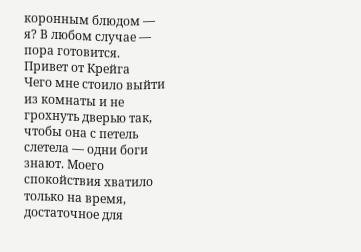коронным блюдом — я? В любом случае — пора готовится.
Привет от Крейга
Чего мне стоило выйти из комнаты и не грохнуть дверью так, чтобы она с петель слетела — одни боги знают. Моего спокойствия хватило только на время, достаточное для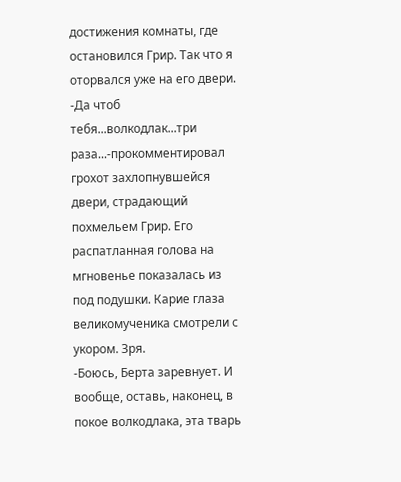достижения комнаты, где остановился Грир. Так что я оторвался уже на его двери.
-Да чтоб тебя...волкодлак...три раза...-прокомментировал грохот захлопнувшейся двери, страдающий похмельем Грир. Его распатланная голова на мгновенье показалась из под подушки. Карие глаза великомученика смотрели с укором. Зря.
-Боюсь, Берта заревнует. И вообще, оставь, наконец, в покое волкодлака, эта тварь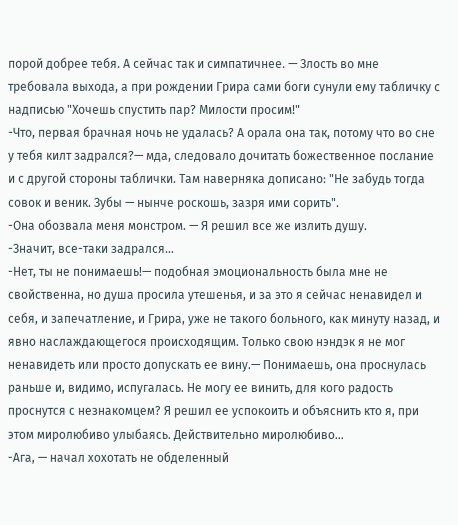порой добрее тебя. А сейчас так и симпатичнее. — Злость во мне требовала выхода, а при рождении Грира сами боги сунули ему табличку с надписью "Хочешь спустить пар? Милости просим!"
-Что, первая брачная ночь не удалась? А орала она так, потому что во сне у тебя килт задрался?— мда, следовало дочитать божественное послание и с другой стороны таблички. Там наверняка дописано: "Не забудь тогда совок и веник. Зубы — нынче роскошь, зазря ими сорить".
-Она обозвала меня монстром. — Я решил все же излить душу.
-Значит, все-таки задрался...
-Нет, ты не понимаешь!— подобная эмоциональность была мне не свойственна, но душа просила утешенья, и за это я сейчас ненавидел и себя, и запечатление, и Грира, уже не такого больного, как минуту назад, и явно наслаждающегося происходящим. Только свою нэндэк я не мог ненавидеть или просто допускать ее вину.— Понимаешь, она проснулась раньше и, видимо, испугалась. Не могу ее винить, для кого радость проснутся с незнакомцем? Я решил ее успокоить и объяснить кто я, при этом миролюбиво улыбаясь. Действительно миролюбиво...
-Ага, — начал хохотать не обделенный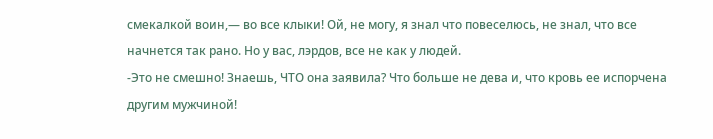смекалкой воин,— во все клыки! Ой, не могу, я знал что повеселюсь, не знал, что все начнется так рано. Но у вас, лэрдов, все не как у людей.
-Это не смешно! Знаешь, ЧТО она заявила? Что больше не дева и, что кровь ее испорчена другим мужчиной!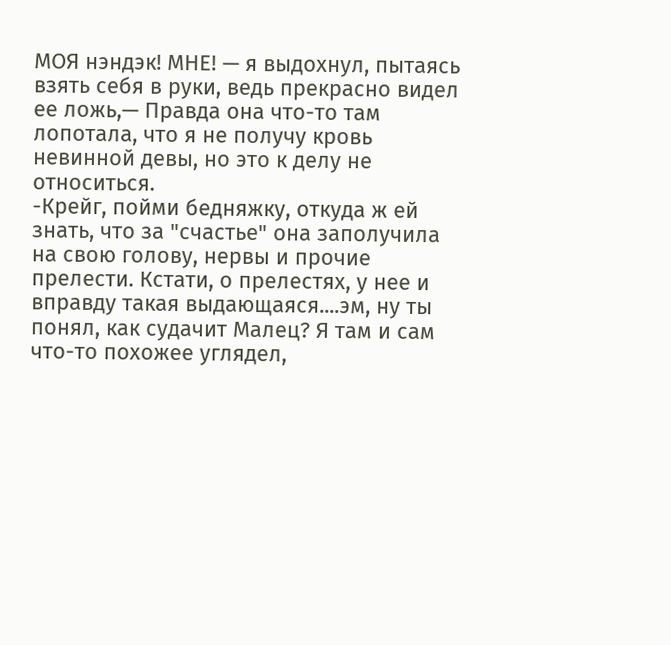МОЯ нэндэк! МНЕ! — я выдохнул, пытаясь взять себя в руки, ведь прекрасно видел ее ложь,— Правда она что-то там лопотала, что я не получу кровь невинной девы, но это к делу не относиться.
-Крейг, пойми бедняжку, откуда ж ей знать, что за "счастье" она заполучила на свою голову, нервы и прочие прелести. Кстати, о прелестях, у нее и вправду такая выдающаяся....эм, ну ты понял, как судачит Малец? Я там и сам что-то похожее углядел,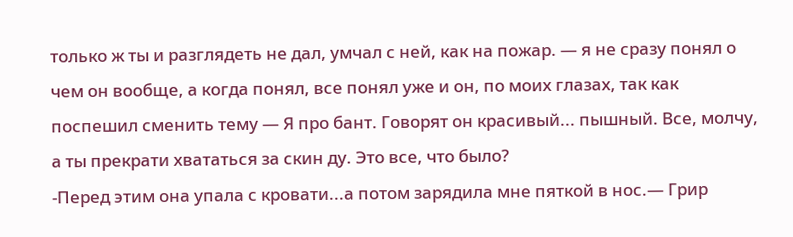только ж ты и разглядеть не дал, умчал с ней, как на пожар. — я не сразу понял о чем он вообще, а когда понял, все понял уже и он, по моих глазах, так как поспешил сменить тему — Я про бант. Говорят он красивый... пышный. Все, молчу, а ты прекрати хвататься за скин ду. Это все, что было?
-Перед этим она упала с кровати...а потом зарядила мне пяткой в нос.— Грир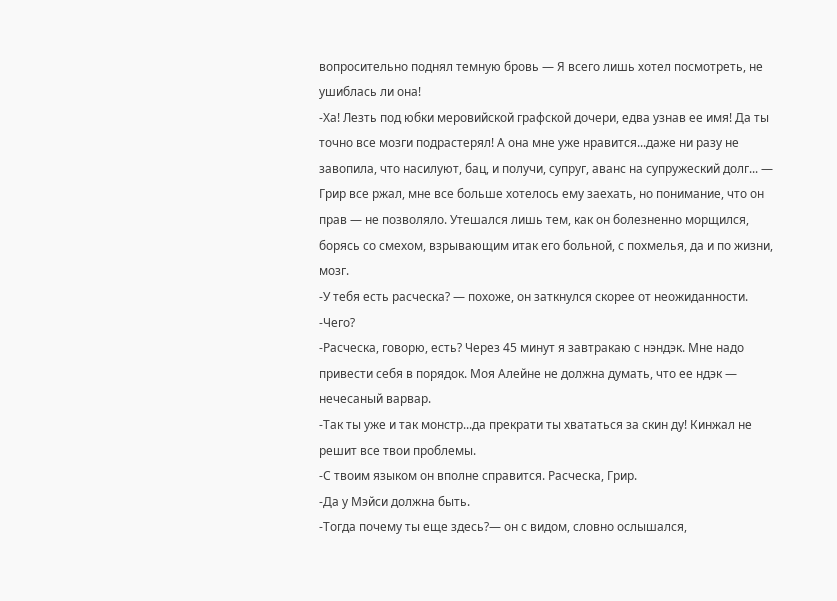вопросительно поднял темную бровь — Я всего лишь хотел посмотреть, не ушиблась ли она!
-Ха! Лезть под юбки меровийской графской дочери, едва узнав ее имя! Да ты точно все мозги подрастерял! А она мне уже нравится...даже ни разу не завопила, что насилуют, бац, и получи, супруг, аванс на супружеский долг... — Грир все ржал, мне все больше хотелось ему заехать, но понимание, что он прав — не позволяло. Утешался лишь тем, как он болезненно морщился, борясь со смехом, взрывающим итак его больной, с похмелья, да и по жизни, мозг.
-У тебя есть расческа? — похоже, он заткнулся скорее от неожиданности.
-Чего?
-Расческа, говорю, есть? Через 45 минут я завтракаю с нэндэк. Мне надо привести себя в порядок. Моя Алейне не должна думать, что ее ндэк — нечесаный варвар.
-Так ты уже и так монстр...да прекрати ты хвататься за скин ду! Кинжал не решит все твои проблемы.
-С твоим языком он вполне справится. Расческа, Грир.
-Да у Мэйси должна быть.
-Тогда почему ты еще здесь?— он с видом, словно ослышался,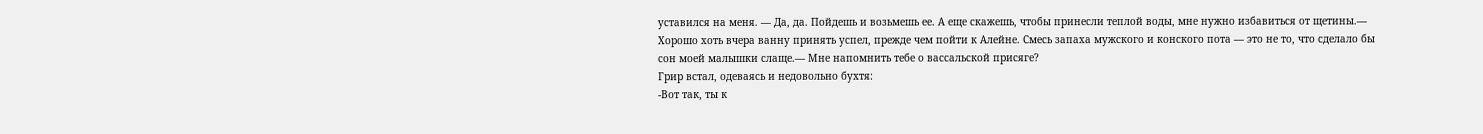уставился на меня. — Да, да. Пойдешь и возьмешь ее. А еще скажешь, чтобы принесли теплой воды, мне нужно избавиться от щетины.— Хорошо хоть вчера ванну принять успел, прежде чем пойти к Алейне. Смесь запаха мужского и конского пота — это не то, что сделало бы сон моей малышки слаще.— Мне напомнить тебе о вассальской присяге?
Грир встал, одеваясь и недовольно бухтя:
-Вот так, ты к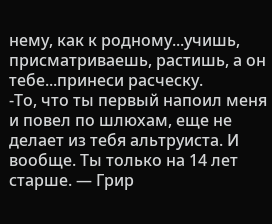нему, как к родному...учишь, присматриваешь, растишь, а он тебе...принеси расческу.
-То, что ты первый напоил меня и повел по шлюхам, еще не делает из тебя альтруиста. И вообще. Ты только на 14 лет старше. — Грир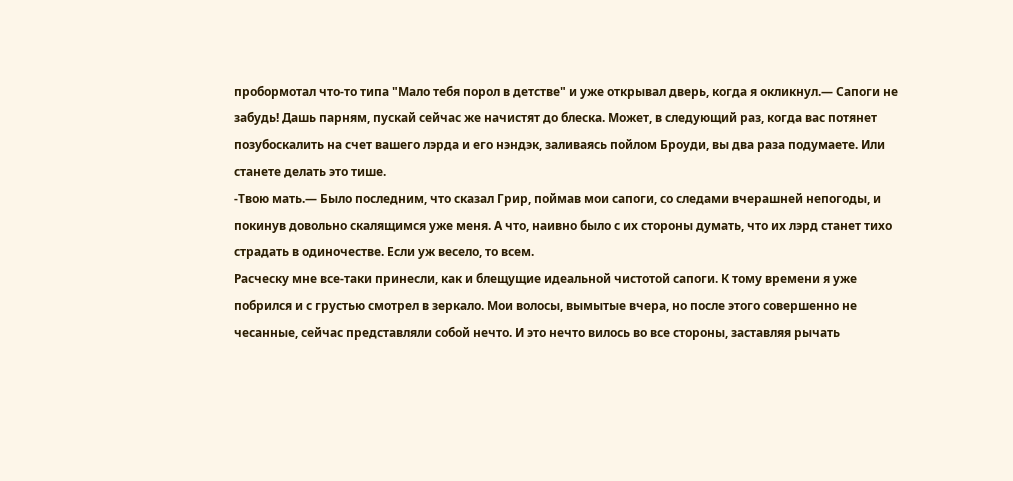пробормотал что-то типа "Мало тебя порол в детстве" и уже открывал дверь, когда я окликнул.— Сапоги не забудь! Дашь парням, пускай сейчас же начистят до блеска. Может, в следующий раз, когда вас потянет позубоскалить на счет вашего лэрда и его нэндэк, заливаясь пойлом Броуди, вы два раза подумаете. Или станете делать это тише.
-Твою мать.— Было последним, что сказал Грир, поймав мои сапоги, со следами вчерашней непогоды, и покинув довольно скалящимся уже меня. А что, наивно было с их стороны думать, что их лэрд станет тихо страдать в одиночестве. Если уж весело, то всем.
Расческу мне все-таки принесли, как и блещущие идеальной чистотой сапоги. К тому времени я уже побрился и с грустью смотрел в зеркало. Мои волосы, вымытые вчера, но после этого совершенно не чесанные, сейчас представляли собой нечто. И это нечто вилось во все стороны, заставляя рычать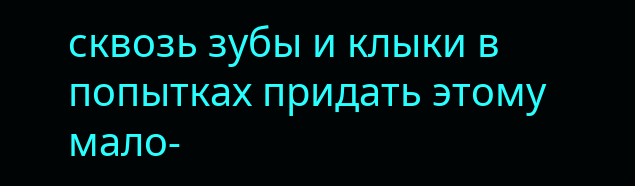сквозь зубы и клыки в попытках придать этому мало-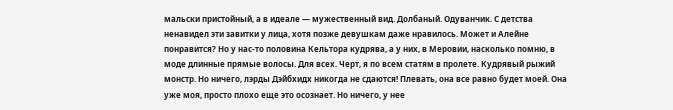мальски пристойный, а в идеале — мужественный вид. Долбаный. Одуванчик. С детства ненавидел эти завитки у лица, хотя позже девушкам даже нравилось. Может и Алейне понравится? Но у нас-то половина Кельтора кудрява, а у них, в Меровии, насколько помню, в моде длинные прямые волосы. Для всех. Черт, я по всем статям в пролете. Кудрявый рыжий монстр. Но ничего, лэрды Дэйбхидх никогда не сдаются! Плевать, она все равно будет моей. Она уже моя, просто плохо еще это осознает. Но ничего, у нее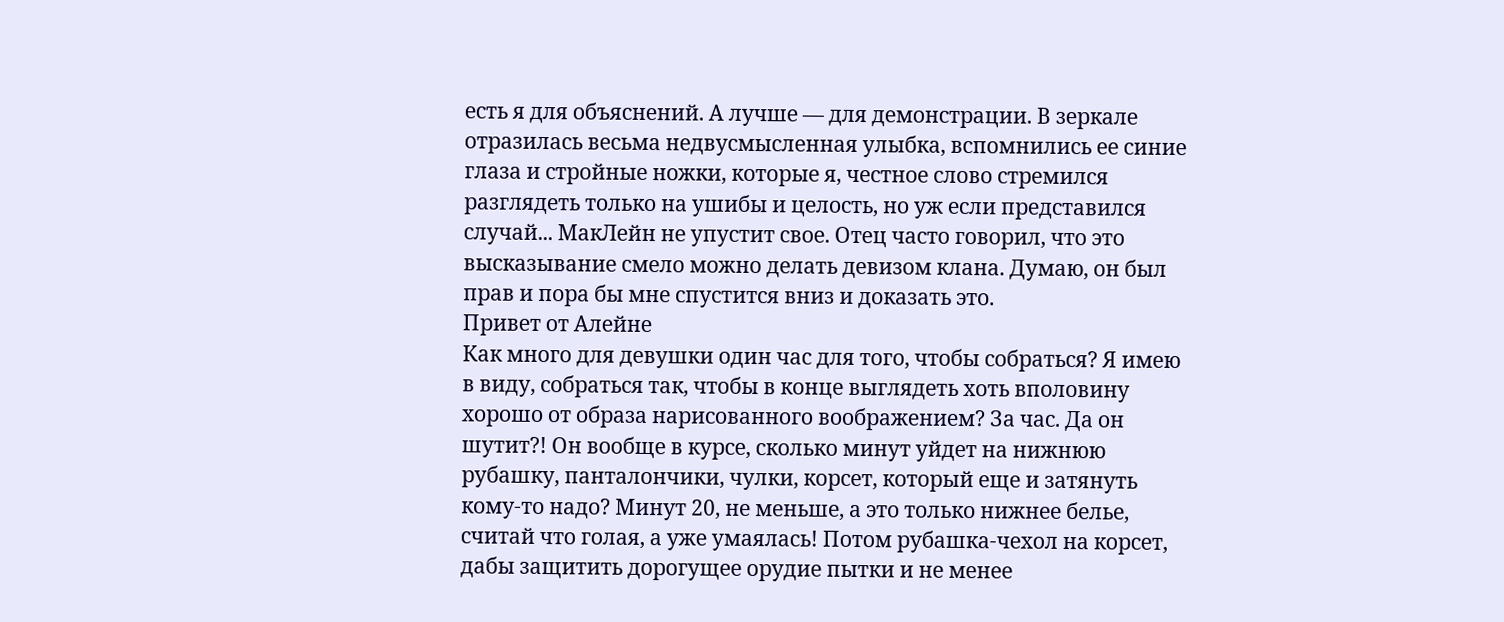есть я для объяснений. А лучше — для демонстрации. В зеркале отразилась весьма недвусмысленная улыбка, вспомнились ее синие глаза и стройные ножки, которые я, честное слово стремился разглядеть только на ушибы и целость, но уж если представился случай... МакЛейн не упустит свое. Отец часто говорил, что это высказывание смело можно делать девизом клана. Думаю, он был прав и пора бы мне спустится вниз и доказать это.
Привет от Алейне
Как много для девушки один час для того, чтобы собраться? Я имею в виду, собраться так, чтобы в конце выглядеть хоть вполовину хорошо от образа нарисованного воображением? За час. Да он шутит?! Он вообще в курсе, сколько минут уйдет на нижнюю рубашку, панталончики, чулки, корсет, который еще и затянуть кому-то надо? Минут 20, не меньше, а это только нижнее белье, считай что голая, а уже умаялась! Потом рубашка-чехол на корсет, дабы защитить дорогущее орудие пытки и не менее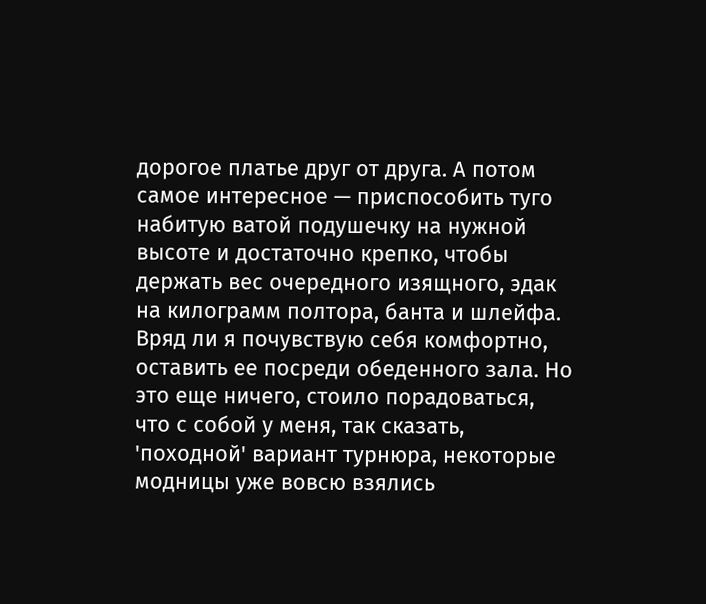дорогое платье друг от друга. А потом самое интересное — приспособить туго набитую ватой подушечку на нужной высоте и достаточно крепко, чтобы держать вес очередного изящного, эдак на килограмм полтора, банта и шлейфа. Вряд ли я почувствую себя комфортно, оставить ее посреди обеденного зала. Но это еще ничего, стоило порадоваться, что с собой у меня, так сказать, 'походной' вариант турнюра, некоторые модницы уже вовсю взялись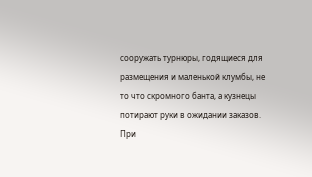сооружать турнюры, годящиеся для размещения и маленькой клумбы, не то что скромного банта, а кузнецы потирают руки в ожидании заказов. При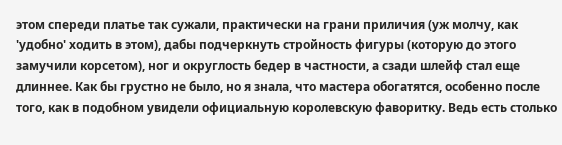этом спереди платье так сужали, практически на грани приличия (уж молчу, как 'удобно' ходить в этом), дабы подчеркнуть стройность фигуры (которую до этого замучили корсетом), ног и округлость бедер в частности, а сзади шлейф стал еще длиннее. Как бы грустно не было, но я знала, что мастера обогатятся, особенно после того, как в подобном увидели официальную королевскую фаворитку. Ведь есть столько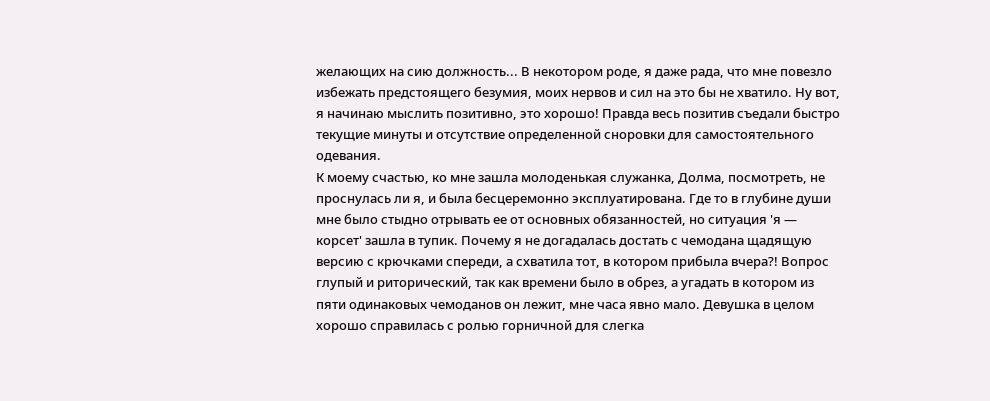желающих на сию должность... В некотором роде, я даже рада, что мне повезло избежать предстоящего безумия, моих нервов и сил на это бы не хватило. Ну вот, я начинаю мыслить позитивно, это хорошо! Правда весь позитив съедали быстро текущие минуты и отсутствие определенной сноровки для самостоятельного одевания.
К моему счастью, ко мне зашла молоденькая служанка, Долма, посмотреть, не проснулась ли я, и была бесцеремонно эксплуатирована. Где то в глубине души мне было стыдно отрывать ее от основных обязанностей, но ситуация 'я — корсет' зашла в тупик. Почему я не догадалась достать с чемодана щадящую версию с крючками спереди, а схватила тот, в котором прибыла вчера?! Вопрос глупый и риторический, так как времени было в обрез, а угадать в котором из пяти одинаковых чемоданов он лежит, мне часа явно мало. Девушка в целом хорошо справилась с ролью горничной для слегка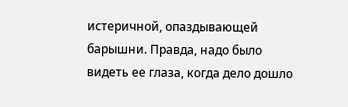истеричной, опаздывающей барышни. Правда, надо было видеть ее глаза, когда дело дошло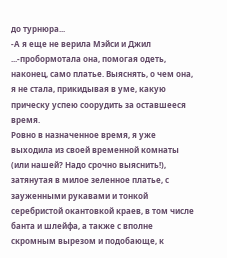до турнюра...
-А я еще не верила Мэйси и Джил ...-пробормотала она, помогая одеть, наконец, само платье. Выяснять, о чем она, я не стала, прикидывая в уме, какую прическу успею соорудить за оставшееся время.
Ровно в назначенное время, я уже выходила из своей временной комнаты (или нашей? Надо срочно выяснить!), затянутая в милое зеленное платье, с зауженными рукавами и тонкой серебристой окантовкой краев, в том числе банта и шлейфа, а также с вполне скромным вырезом и подобающе, к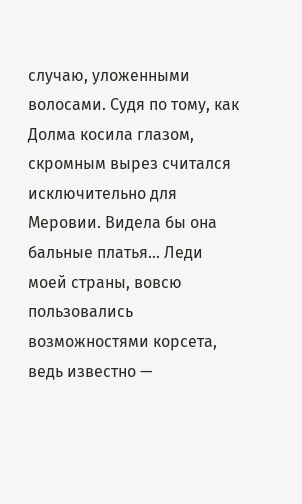случаю, уложенными волосами. Судя по тому, как Долма косила глазом, скромным вырез считался исключительно для Меровии. Видела бы она бальные платья... Леди моей страны, вовсю пользовались возможностями корсета, ведь известно —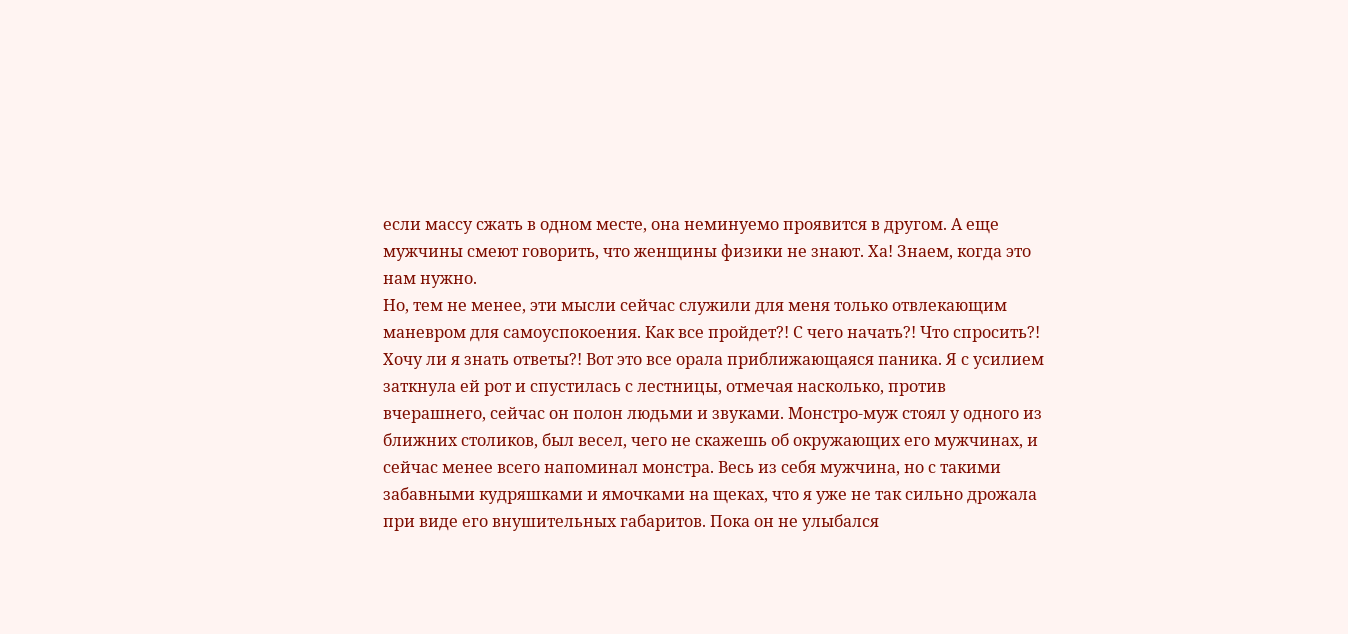если массу сжать в одном месте, она неминуемо проявится в другом. А еще мужчины смеют говорить, что женщины физики не знают. Ха! Знаем, когда это нам нужно.
Но, тем не менее, эти мысли сейчас служили для меня только отвлекающим маневром для самоуспокоения. Как все пройдет?! С чего начать?! Что спросить?! Хочу ли я знать ответы?! Вот это все орала приближающаяся паника. Я с усилием заткнула ей рот и спустилась с лестницы, отмечая насколько, против вчерашнего, сейчас он полон людьми и звуками. Монстро-муж стоял у одного из ближних столиков, был весел, чего не скажешь об окружающих его мужчинах, и сейчас менее всего напоминал монстра. Весь из себя мужчина, но с такими забавными кудряшками и ямочками на щеках, что я уже не так сильно дрожала при виде его внушительных габаритов. Пока он не улыбался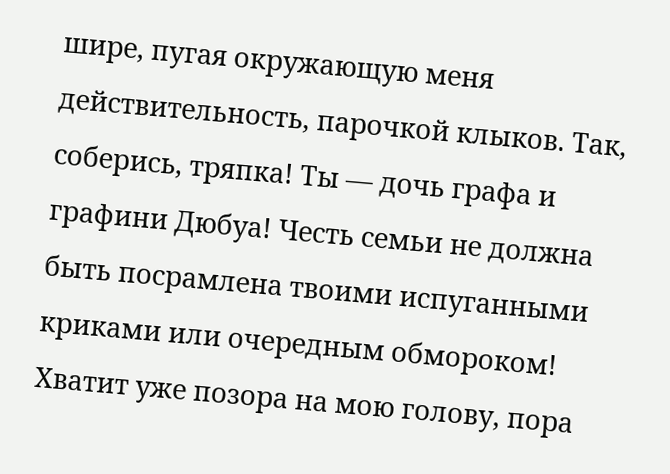шире, пугая окружающую меня действительность, парочкой клыков. Так, соберись, тряпка! Ты — дочь графа и графини Дюбуа! Честь семьи не должна быть посрамлена твоими испуганными криками или очередным обмороком! Хватит уже позора на мою голову, пора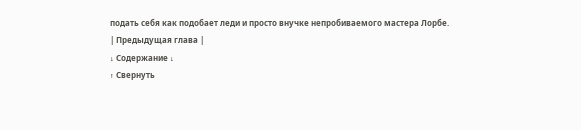подать себя как подобает леди и просто внучке непробиваемого мастера Лорбе.
| Предыдущая глава |
↓ Содержание ↓
↑ Свернуть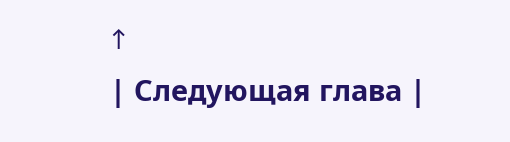↑
| Следующая глава |